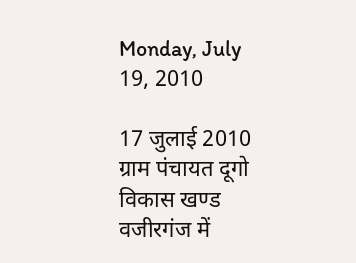Monday, July 19, 2010

17 जुलाई 2010 ग्राम पंचायत दूगो विकास खण्‍ड वजीरगंज में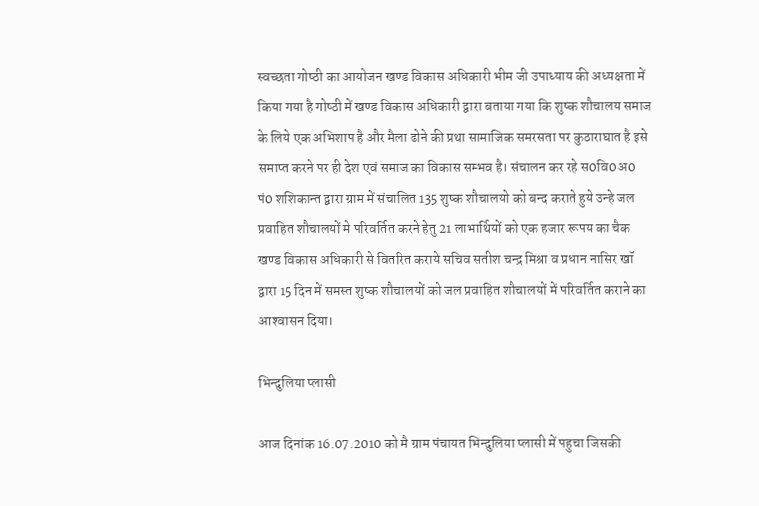स्‍वच्‍छता गोष्‍ठी का आयोजन खण्‍ड विकास अधिकारी भीम जी उपाध्‍याय की अध्‍यक्षता में किया गया है गोष्‍ठी में खण्‍ड विकास अधिकारी द्वारा बताया गया कि शुष्‍क शौचालय समाज के लिये एक अभिशाप है और मैला ढोने की प्रथा सामाजिक समरसता पर कुठाराघात है इसे समाप्‍त करने पर ही देश एवं समाज का विकास सम्‍भव है। संचालन कर रहे स0वि0अ0 पं0 शशिकान्‍त द्वारा ग्राम में संचालित 135 शुष्‍क शौचालयो को बन्‍द कराते हुये उन्‍हे जल प्रवाहित शौचालयों मे परिवर्तित करने हेतु 21 लाभार्थियों को एक हजार रूपय का चैक खण्‍ड विकास अधिकारी से वितरित कराये सचिव सतीश चन्‍द्र मिश्रा व प्रधान नासिर खॉ द्वारा 15 दिन में समस्‍त शुष्‍क शौचालयों को जल प्रवाहित शौचालयों में परिवर्तित कराने का आश्‍वासन दिया।

भिन्‍दुलिया प्‍लासी

आज दिनांक 16.07.2010 को मै ग्राम पंचायत भिन्‍दुलिया प्‍लासी में पहुचा जिसकी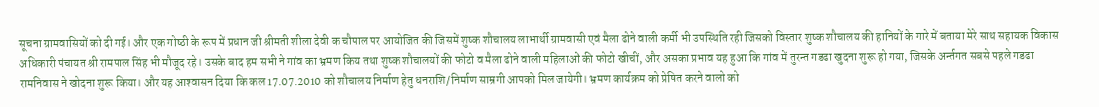सूचना ग्रामवासियों को दी गई। और एक गोष्‍ठी के रूप में प्रधान जी श्रीमती शीला देवी क चौपाल पर आयोजित की जिसमें शुष्‍क शौचालय लाभार्थी ग्रामवासी एवं मैला ढोने वाली कर्मी भी उपस्थिति रही जिसको विस्‍तार शुष्‍क शौचालय की हानियों के गारे में बताया मेरे साथ सहायक विकास अधिकारी पंचायत श्री रामपाल सिंह भी मौजूद रहे। उसके बाद हम सभी ने गांव का भ्रमण किय तथा शुष्‍क शौचालयों की फोटो व मैला ढोने वाली महिलाओं की फोटो खीचीं, और असका प्रभाव यह हुआ कि गांव में तुरन्‍त गडढा खुदना शुरू हो गया, जिसके अर्न्‍तगत सबसे पहले गडढा रामनिवास ने खोदना शुरू किया। और यह आश्‍वासन दिया कि कल 17.07.2010 को शौचालय निर्माण हेतु धनराशि/निर्माण साम्रगी आपको मिल जायेगी। भ्रमण कार्यक्रम को प्रेषित करने वालो को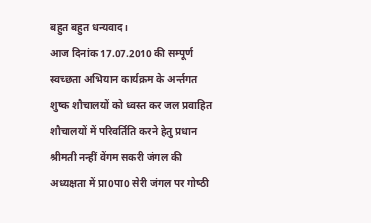बहुत बहुत धन्‍यवाद।
आज दिनांक 17.07.2010 की सम्‍पूर्ण स्‍वच्‍छता अभियान कार्यक्रम के अर्न्‍तगत शुष्‍क शौचालयों को ध्‍वस्‍त कर जल प्रवाहित शौचालयों में परिवर्तिति करने हेतु प्रधान श्रीमती नन्‍हीं वेंगम सकरी जंगल की अध्‍यक्षता में प्रा0पा0 सेरी जंगल पर गोष्‍ठी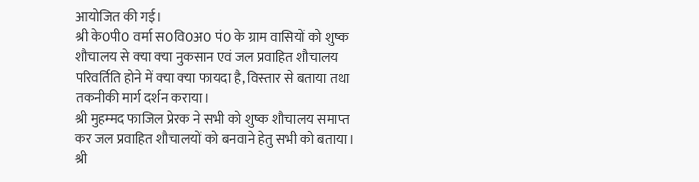आयोजित की गई।
श्री के0पी0 वर्मा स0वि0अ0 पं0 के ग्राम वासियों को शुष्‍क शौचालय से क्‍या क्‍या नुकसान एवं जल प्रवाहित शौचालय परिवर्तिति होने में क्‍या क्‍या फायदा है, विस्‍तार से बताया तथा तकनीकी मार्ग दर्शन कराया।
श्री मुहम्‍मद फाजिल प्रेरक ने सभी को शुष्‍क शौचालय समाप्‍त कर जल प्रवाहित शौचालयों को बनवाने हेतु सभी को बताया।
श्री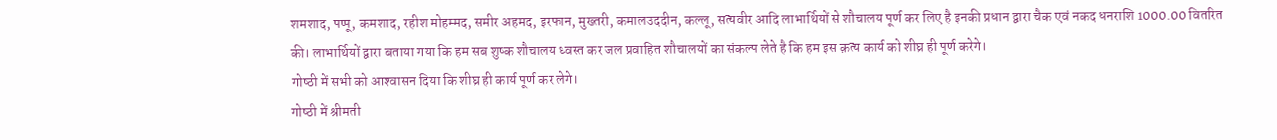शमशाद, पप्‍पू, कमशाद, रहीश मोहम्‍मद, समीर अहमद, इरफान, मुख्‍तरी, कमालउददीन, कल्‍लू, सत्‍यवीर आदि लाभार्थियों से शौचालय पूर्ण कर लिए है इनकी प्रधान द्वारा चैक एवं नकद धनराशि 1000.00 वितरित की। लाभार्थियों द्वारा बताया गया कि हम सब शुष्‍क शौचालय ध्‍वस्‍त कर जल प्रवाहित शौचालयों का संकल्‍प लेते है कि हम इस क़त्‍य कार्य को शीघ्र ही पूर्ण करेगे।
गोष्‍ठी में सभी को आश्‍वासन दिया कि शीघ्र ही कार्य पूर्ण कर लेगे।
गोष्‍ठी में श्रीमती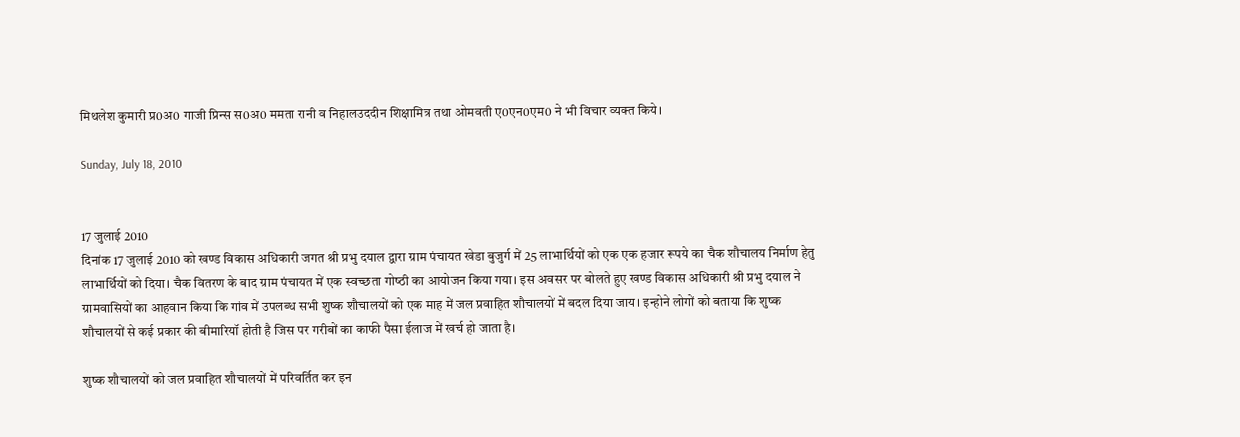मिथलेश कुमारी प्र0अ0 गाजी प्रिन्‍स स0अ0 ममता रानी व निहालउददीन शिक्षामित्र तथा ओमवती ए0एन0एम0 ने भी विचार व्‍यक्‍त किये।

Sunday, July 18, 2010


17 जुलाई 2010
दिनांक 17 जुलाई 2010 को खण्‍ड विकास अधिकारी जगत श्री प्रभु दयाल द्वारा ग्राम पंचायत खेडा बुजुर्ग में 25 लाभार्थियों को एक एक हजार रूपये का चैक शौचालय निर्माण हेतु लाभार्थियों को दिया। चैक वितरण के बाद ग्राम पंचायत में एक स्‍वच्‍छता गोष्‍ठी का आयोजन किया गया। इस अवसर पर बोलते हुए खण्‍ड विकास अधिकारी श्री प्रभु दयाल ने ग्रामवासियों का आहवान किया कि गांव में उपलब्‍ध सभी शुष्‍क शौचालयों को एक माह में जल प्रवाहित शौचालयों में बदल दिया जाय। इन्‍होने लोगों को बताया कि शुष्‍क शौचालयों से कई प्रकार की बीमारियॉ होती है जिस पर गरीबों का काफी पैसा ईलाज में खर्च हो जाता है।

शुष्‍क शौचालयों को जल प्रवाहित शौचालयों में परिवर्तित कर इन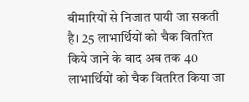बीमारियों से निजात पायी जा सकती है। 25 लाभार्थियों को चैक वितरित किये जाने के बाद अब तक 40 लाभार्थियों को चैक वितरित किया जा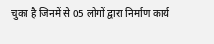चुका है जिनमें से 05 लोगों द्वारा निर्माण कार्य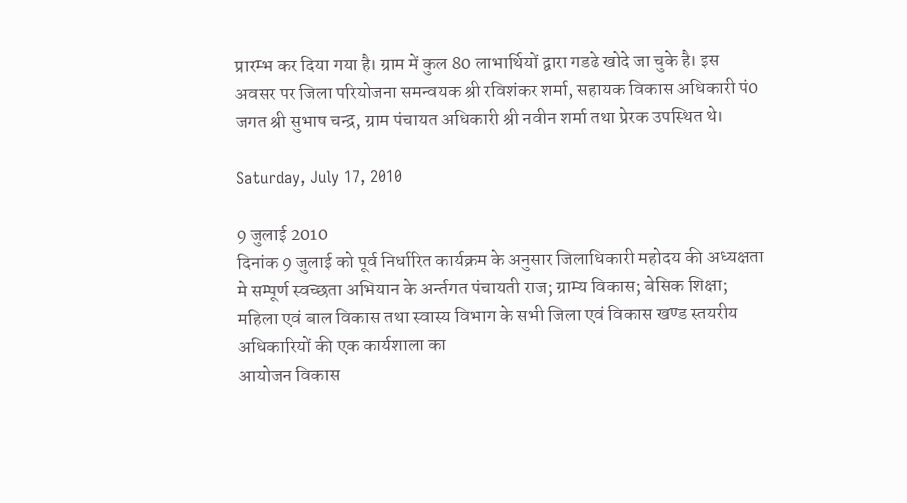प्रारम्‍भ कर दिया गया है। ग्राम में कुल 80 लाभार्थियों द्वारा गडढे खोदे जा चुके है। इस अवसर पर जिला परियोजना समन्‍वयक श्री रविशंकर शर्मा, स‍हायक विकास अधिकारी पं0 जगत श्री सुभाष चन्‍द्र, ग्राम पंचायत अधिकारी श्री नवीन शर्मा तथा प्रेरक उपस्थित थे।

Saturday, July 17, 2010

9 जुलाई 2010
दिनांक 9 जुलाई को पूर्व निर्धारित कार्यक्रम के अनुसार जिलाधिकारी महोदय की अध्यक्षता मे सम्पूर्ण स्वच्छता अभियान के अर्न्तगत पंचायती राज; ग्राम्य विकास; बेसिक शिक्षा; महिला एवं बाल विकास तथा स्वा‍स्य विभाग के सभी जिला एवं विकास खण्ड स्तयरीय अधिकारियों की एक कार्यशाला का
आयोजन विकास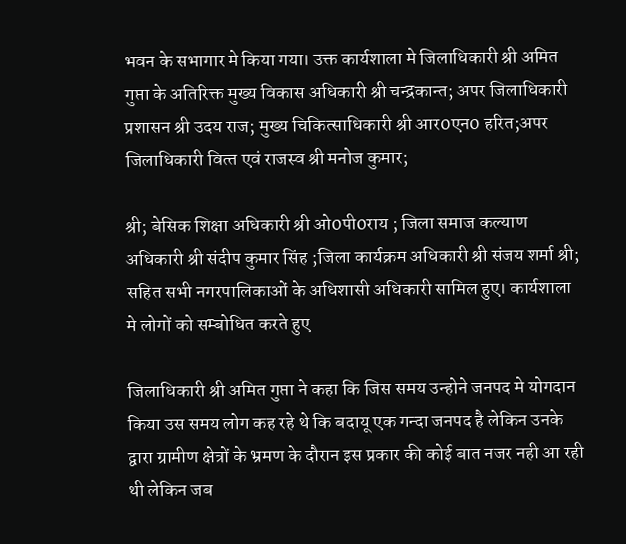भवन के सभागार मे किया गया। उक्त कार्यशाला मे जिलाधिकारी श्री अमित गुप्ता के अतिरिक्त मुख्य विकास अधिकारी श्री चन्द्रकान्त; अपर जिलाधिकारी प्रशासन श्री उदय राज; मुख्‍य चिकित्‍साधिकारी श्री आर0एन0 हरित;अपर जिलाधिकारी वित्‍त एवं राजस्‍व श्री मनोज कुमार;

श्री; बेसिक शिक्षा अधिकारी श्री ओ0पी0राय ; जिला समाज कल्याण अधिकारी श्री संदीप कुमार सिंह ;जिला कार्यक्रम अधिकारी श्री संजय शर्मा श्री; सहित सभी नगरपालिकाओं के अधिशासी अधिकारी सामिल हुए। कार्यशाला मे लोगों को सम्बोधित करते हुए

जिलाधिकारी श्री अमित गुप्ता ने कहा कि जिस समय उन्होने जनपद मे योगदान किया उस समय लोग कह रहे थे कि बदायू एक गन्दा जनपद है लेकिन उनके द्वारा ग्रामीण क्षेत्रों के भ्रमण के दौरान इस प्रकार की कोई बात नजर नही आ रही थी लेकिन जब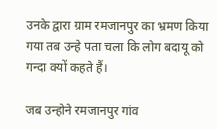उनके द्वारा ग्राम रमजानपुर का भ्रमण किया गया तब उन्हे पता चला कि लोग बदायू को गन्दा क्यों कहते हैं।

जब उन्होने रमजानपुर गांव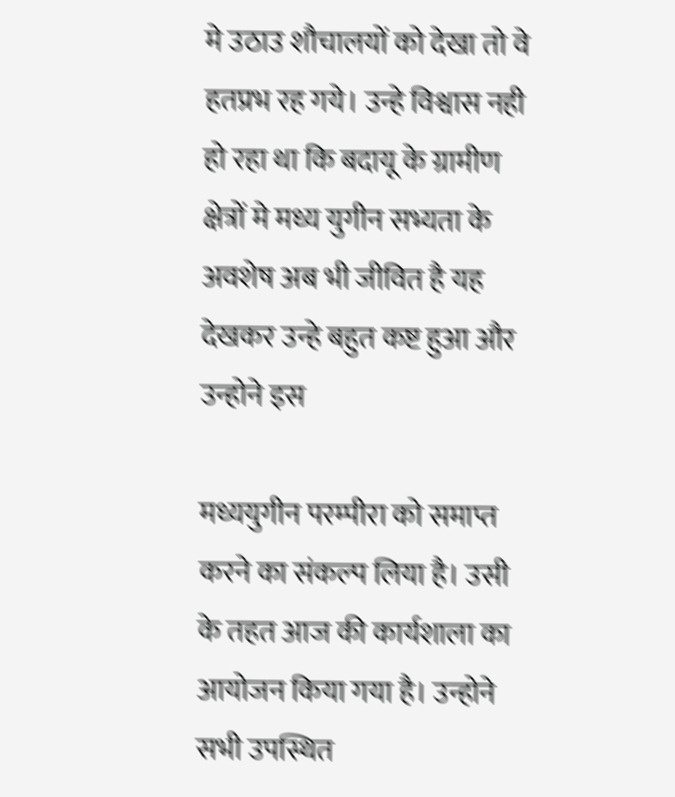मे उठाउ शौचालयों को देखा तो वे हतप्रभ रह गये। उन्हे विश्वास नही हो रहा था कि बदायू के ग्रामीण क्षेत्रों मे मध्य युगीन सभ्यता के अवशेष अब भी जीवित है यह देखकर उन्हे बहुत कष्ट हुआ और उन्होने इस

मध्ययुगीन परम्पीरा को समाप्त करने का संकल्प लिया है। उसी के तहत आज की कार्यशाला का आयोजन किया गया है। उन्होने सभी उपस्थित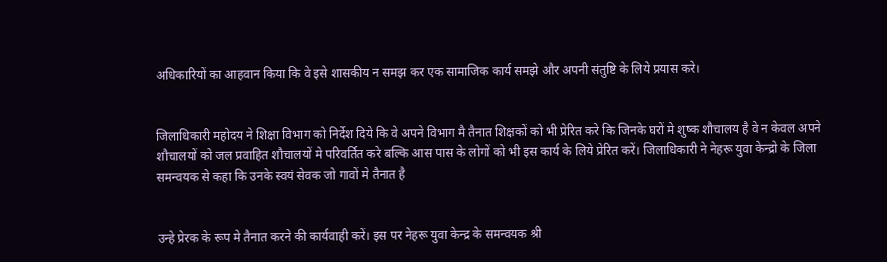अधिकारियों का आहवान किया कि वे इसे शासकीय न समझ कर एक सामाजिक कार्य समझे और अपनी संतुष्टि के लिये प्रयास करे।


जिलाधिकारी महोदय ने शिक्षा विभाग को निर्देश दिये कि वे अपने विभाग मै तैनात शिक्षकों को भी प्रेरित करे कि जिनके घरों मे शुष्क शौचालय है वे न केवल अपने शौचालयों को जल प्रवाहित शौचालयों मे परिवर्तित करे बल्कि आस पास के लोगों को भी इस कार्य के लिये प्रेरित करें। ‍जिलाधिकारी ने नेहरू युवा केन्द्रो के जिला समन्वयक से कहा कि उनके स्वयं सेवक जो गावों मे तैनात है


उन्हे प्रेरक के रूप मे तैनात करने की कार्यवाही करें। इस पर नेहरू युवा केन्द्र के समन्वयक श्री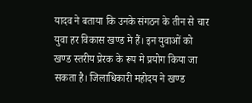यादव ने बताया कि उनके संगठन के तीन से चार युवा हर विकास खण्ड मे हैं। इन युवाओं को खण्ड स्तरीय प्रेरक के रूप मे प्रयोग किया जा सकता है। जिलाधिकारी महोदय ने खण्ड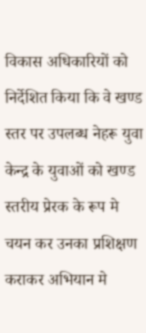विकास अधिकारियों को निर्देशित किया कि वे खण्ड स्तर पर उपलब्ध नेहरू युवा केन्द्र के युवाओं को खण्ड स्तरीय प्रेरक के रूप मे चयन कर उनका प्रशिक्षण कराकर अभियान मे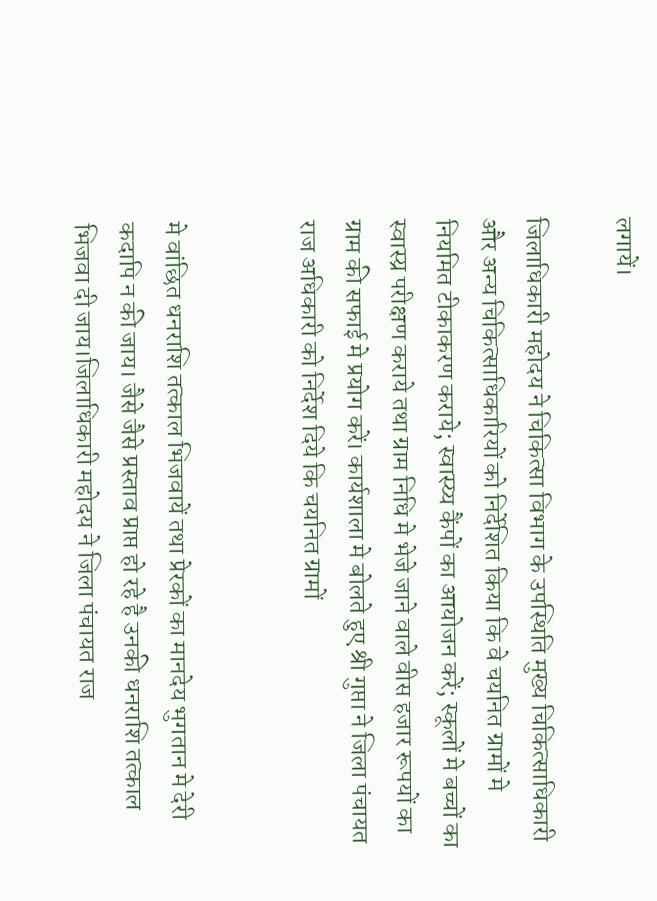लगायें।

जिलाधिकारी महोदय ने चिकित्सा विभाग के उपस्थिति मुख्‍य चिकित्साधिकारी और अन्य चिकित्साधिकारियों को निर्देशित किया कि वे चयनित ग्रामों मे नियमित टीकाकरण कराये; स्वास्य्य कैंपों का आयोजन करें; स्कूलों मे बच्चों का स्वा‍स्य्र परीक्षण कराये तथा ग्राम निधि मे भेजे जाने वाले वीस हजार रूपयों का ग्राम की सफाई मे प्रयोग करें। कार्यशाला मे बोलते हुए श्री गुप्ता ने जिला पंचायत राज अधिकारी को निर्देश दिये कि चयनित ग्रामों


मे वांछित धनराशि तत्काल भिजवायें तथा प्रेरकों का मानदेय भुगतान मे देरी कदापि न की जाय। जैसे जैसे प्रस्ताव प्राप्त हो रहे है उनकी धनराशि तत्काल भिजवा दी जाय।जिलाधिकारी महोदय ने जिला पंचायत राज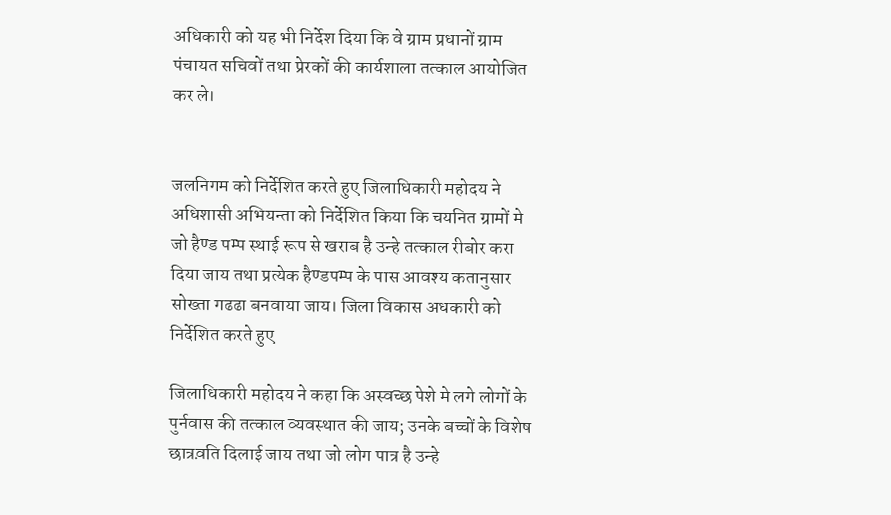अधिकारी को यह भी निर्देश दिया कि वे ग्राम प्रधानों ग्राम पंचायत सचिवों तथा प्रेरकों की कार्यशाला तत्काल आयोजित कर ले।


जलनिगम को निर्देशित करते हुए जिलाधिकारी महोदय ने अधिशासी अभियन्ता को निर्देशित किया कि चयनित ग्रामों मे जो हैण्ड पम्प स्थाई रूप से खराब है उन्हे तत्काल रीबोर करा दिया जाय तथा प्रत्येक हैण्डपम्प के पास आवश्य कतानुसार सोख्ता गढढा बनवाया जाय। जिला विकास अधकारी को निर्देशित करते हुए

जिलाधिकारी महोदय ने कहा कि अस्वच्छ पेशे मे लगे लोगों के पुर्नवास की तत्काल व्यवस्थात की जाय; उनके बच्चों के विशेष छात्रव़ति दिलाई जाय तथा जो लोग पात्र है उन्हे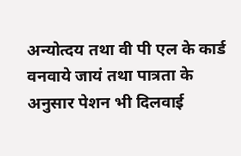अन्योत्दय तथा वी पी एल के कार्ड वनवाये जायं तथा पात्रता के अनुसार पेशन भी दिलवाई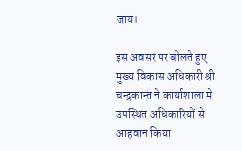जाय।

इस अवसर पर बोलते हुए मुख्य विकास अधिकारी श्री चन्द्रकान्त ने कार्याशाला मे उपस्थित अधिकारियों से आहवान किया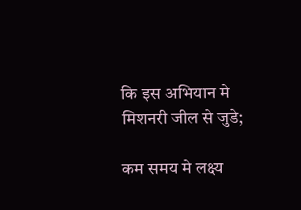कि इस अभियान मे मिशनरी जील से जुडे;

कम समय मे लक्ष्य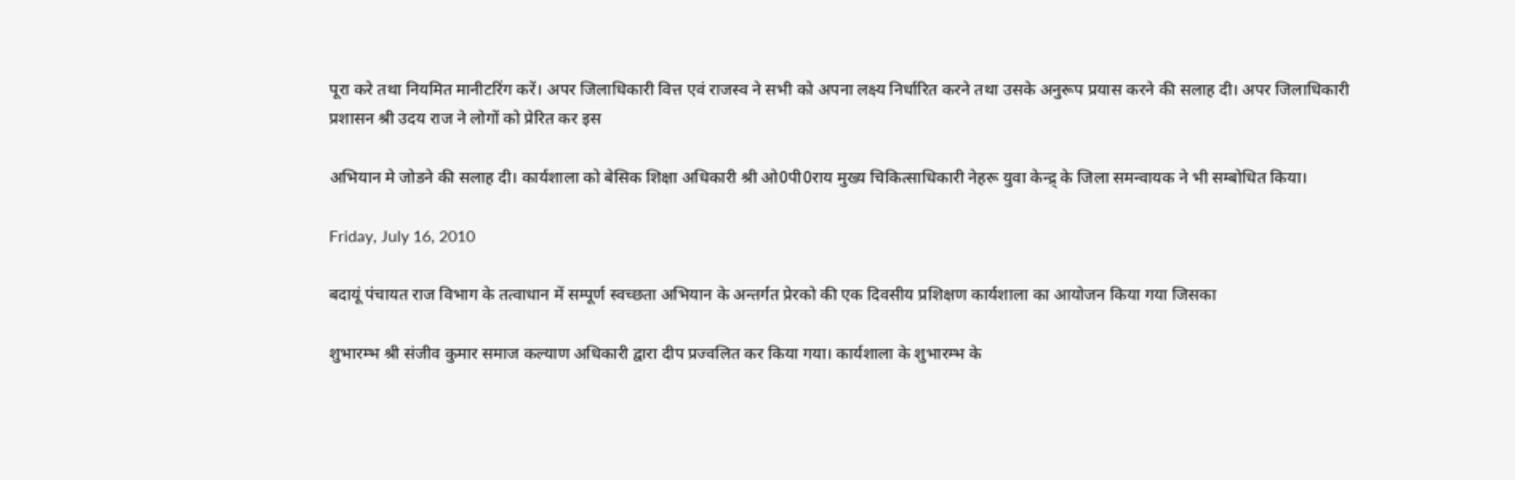पूरा करे तथा नियमित मानीटरिंग करें। अपर जिलाधिकारी वित्त एवं राजस्व ने सभी को अपना लक्ष्‍य निर्धारित करने तथा उसके अनुरूप प्रयास करने की सलाह दी। अपर जिलाधिकारी प्रशासन श्री उदय राज ने लोगों को प्रेरित कर इस

अभियान मे जोडने की सलाह दी। कार्यशाला को बेसिक शिक्षा अधिकारी श्री ओ0पी0राय मुख्य चिकित्साधिकारी नेहरू युवा केन्द्र् के जिला समन्वायक ने भी सम्बोधित किया।

Friday, July 16, 2010

बदायूं पंचायत राज विभाग के तत्‍वाधान में सम्‍पूर्ण स्‍वच्‍छता अभियान के अन्‍तर्गत प्रेरको की एक दिवसीय प्रशिक्षण कार्यशाला का आयोजन किया गया जिसका

शुभारम्‍भ श्री संजीव कुमार समाज कल्‍याण अधिकारी द्वारा दीप प्रज्‍वलित कर किया गया। कार्यशाला के शुभारम्‍भ के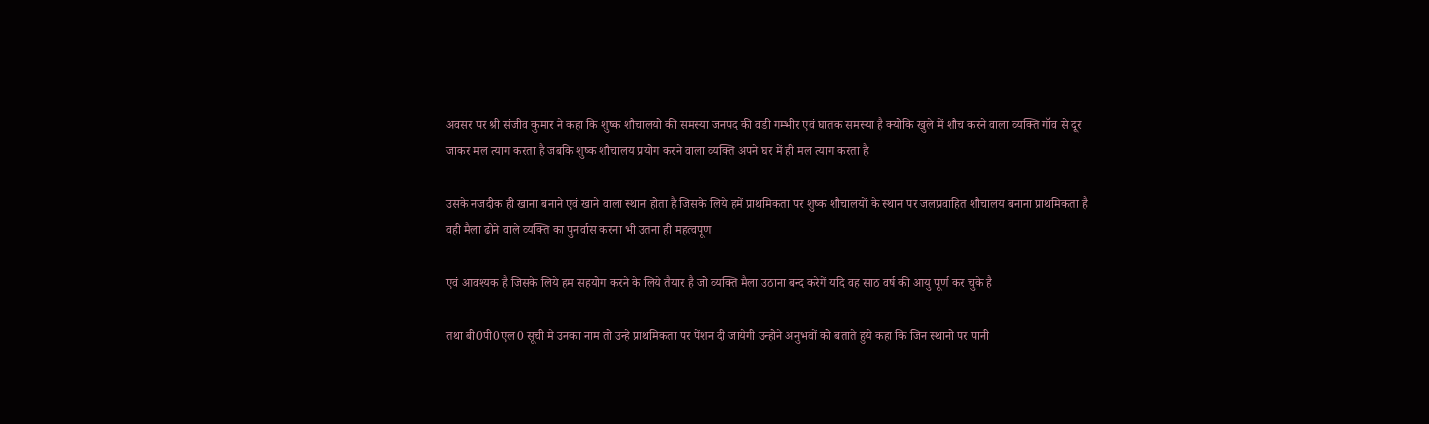अवसर पर श्री संजीव कुमार ने कहा कि शुष्‍क शौचालयो की समस्‍या जनपद की वडी गम्‍भीर एवं घातक समस्‍या है क्‍योकि खुले में शौच करने वाला व्‍यक्ति गॉव से दूर जाकर मल त्‍याग करता है जबकि शुष्‍क शौचालय प्रयोग करने वाला व्‍यक्ति अपने घर में ही मल त्‍याग करता है

उसके नजदीक ही खाना बनाने एवं खाने वाला स्‍थान होता है जिसके लिये हमें प्राथमिकता पर शुष्‍क शौचालयों के स्‍थान पर जलप्रवाहित शौचालय बनाना प्राथमिकता है वही मैला ढोने वाले व्‍यक्ति का पुनर्वास करना भी उतना ही महत्‍वपूण

एवं आवश्‍यक है जिसके लिये हम सहयोग करने के लिये तैयार है जो व्‍यक्ति मैला उठाना बन्‍द करेगें यदि वह साठ वर्ष की आयु पूर्ण कर चुके है

तथा बी0पी0एल0 सूची मे उनका नाम तो उन्‍हे प्राथमिकता पर पेंशन दी जायेगी उन्‍होने अनुभवों को बताते हुये कहा कि जिन स्‍थानो पर पानी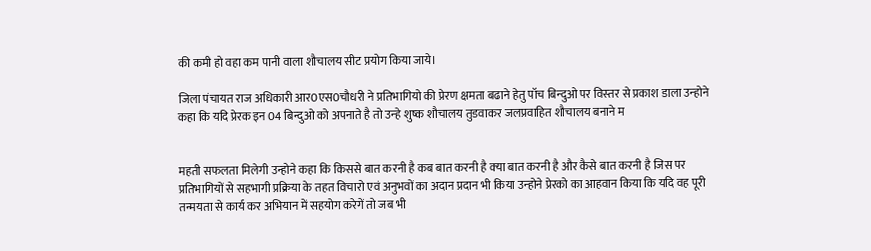की कमी हो वहा कम पानी वाला शौचालय सीट प्रयोग किया जाये।

जिला पंचायत राज अधिकारी आर0एस0चौधरी ने प्रतिभागियो की प्रेरण क्षमता बढाने हेतु पॉच बिन्‍दुओ पर विस्‍तर से प्रकाश डाला उन्‍होने कहा कि यदि प्रेरक इन 04 बिन्‍दुओ को अपनाते है तो उन्‍हे शुष्‍क शौचालय तुडवाकर जलप्रवाहित शौचालय बनाने म


महती सफलता मिलेगी उन्‍होने कहा कि किससे बात करनी है कब बात करनी है क्‍या बात करनी है और कैसे बात करनी है जिस पर प्रतिभागियों से सहभागी प्रक्रिया के तहत विचारो एवं अनुभवों का अदान प्रदान भी किया उन्‍होने प्रेरको का आहवान किया कि यदि वह पूरी तन्‍मयता से कार्य कर अभियान में सहयोग करेगें तो जब भी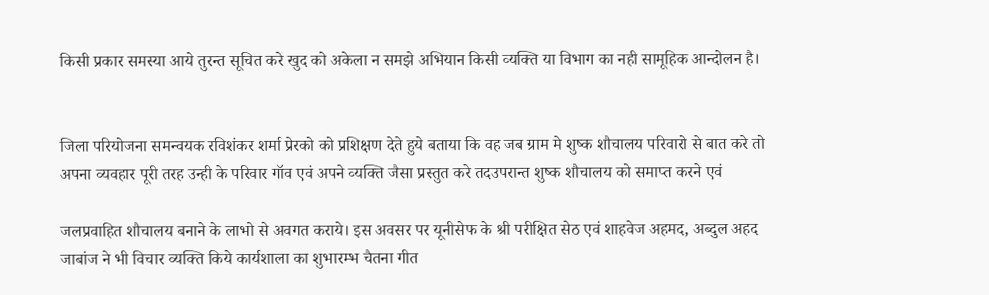किसी प्रकार समस्‍या आये तुरन्‍त सूचित करे खुद को अकेला न समझे अभियान किसी व्‍यक्ति या विभाग का नही सामूहिक आन्‍दोलन है।


जिला परियोजना समन्‍वयक रविशंकर शर्मा प्रेरको को प्रशिक्षण देते हुये बताया कि वह जब ग्राम मे शुष्‍क शौचालय परिवारो से बात करे तो अपना व्‍यवहार पूरी तरह उन्‍ही के परिवार गॉव एवं अपने व्‍यक्ति जैसा प्रस्‍तुत करे तदउपरान्‍त शुष्‍क शौचालय को समाप्‍त करने एवं

जलप्रवाहित शौचालय बनाने के लाभो से अवगत कराये। इस अवसर पर यूनीसेफ के श्री परीक्षित सेठ एवं शाहवेज अहमद, अब्‍दुल अहद जाबांज ने भी विचार व्‍यक्ति किये कार्यशाला का शुभारम्‍भ चैतना गीत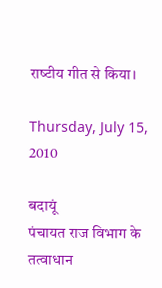राष्‍टीय गीत से किया।

Thursday, July 15, 2010

बदायूं
पंचायत राज विभाग के तत्‍वाधान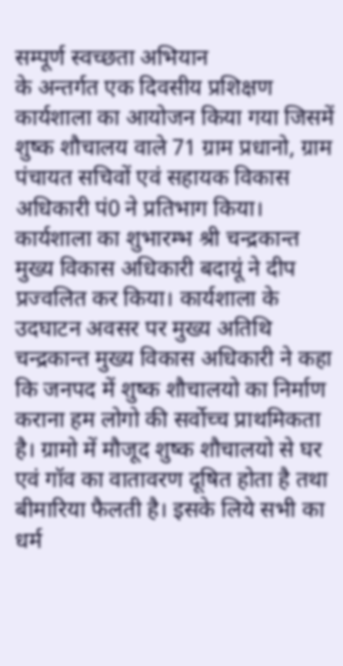सम्‍पूर्ण स्‍वच्‍छता अभियान
के अन्‍तर्गत एक दिवसीय प्रशिक्षण कार्यशाला का आयोजन किया गया जिसमें शुष्‍क शौचालय वाले 71 ग्राम प्रधानो, ग्राम पंचायत सचिवों एवं सहायक विकास अधिकारी पं0 ने प्रतिभाग किया। कार्यशाला का शुभारम्‍भ श्री चन्‍द्रकान्‍त मुख्‍य विकास अधिकारी बदायूं ने दीप प्रज्‍वलित कर किया। कार्यशाला के उदघाटन अवसर पर मुख्‍य अतिथि चन्‍द्रकान्‍त मुख्‍य विकास अधिकारी ने कहा कि जनपद में शुष्‍क शौचालयो का निर्माण कराना हम लोगो की सर्वोच्‍च प्राथमिकता है। ग्रामो में मौजूद शुष्‍क शौचालयो से घर एवं गॉव का वातावरण दूषित होता है तथा बीमारिया फैलती है। इसके लिये सभी का धर्म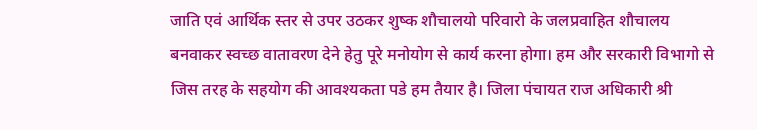जाति एवं आर्थिक स्‍तर से उपर उठकर शुष्‍क शौचालयो परिवारो के जलप्रवाहित शौचालय बनवाकर स्‍वच्‍छ वातावरण देने हेतु पूरे मनोयोग से कार्य करना होगा। हम और सरकारी विभागो से जिस तरह के सहयोग की आवश्‍यकता पडे हम तैयार है। जिला पंचायत राज अधिकारी श्री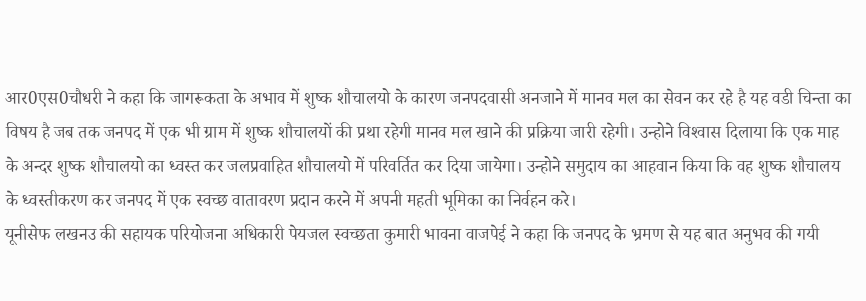आर0एस0चौधरी ने कहा कि जागरूकता के अभाव में शुष्‍क शौचालयो के कारण जनपदवासी अनजाने में मानव मल का सेवन कर रहे है यह वडी चिन्‍ता का विषय है जब तक जनपद में एक भी ग्राम में शुष्‍क शौचालयों की प्रथा रहेगी मानव मल खाने की प्रक्रिया जारी रहेगी। उन्‍होने विश्‍वास दिलाया कि एक माह के अन्‍दर शुष्‍क शौचालयो का ध्‍वस्‍त कर जलप्रवाहित शौचालयो में परिवर्तित कर दिया जायेगा। उन्‍होने समुदाय का आहवान किया कि वह शुष्‍क शौचालय के ध्‍वस्‍तीकरण कर जनपद में एक स्‍वच्‍छ वातावरण प्रदान करने में अपनी महती भूमिका का निर्वहन करे।
यूनीसेफ लखनउ की सहायक परियोजना अधिकारी पेयजल स्‍वच्‍छता कुमारी भावना वाजपेई ने कहा कि जनपद के भ्रमण से यह बात अनुभव की गयी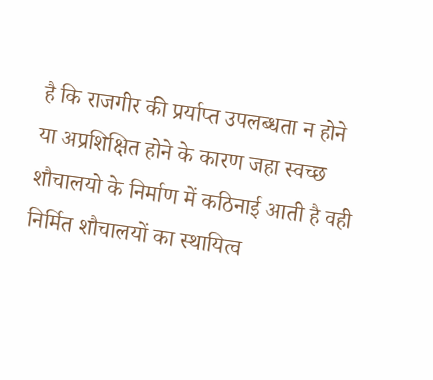है कि राजगीर की प्रर्याप्‍त उपलब्‍धता न होने या अप्रशिक्षित होने के कारण जहा स्‍वच्‍छ शौचालयो के निर्माण में कठिनाई आती है वही निर्मित शौचालयों का स्‍थायित्‍व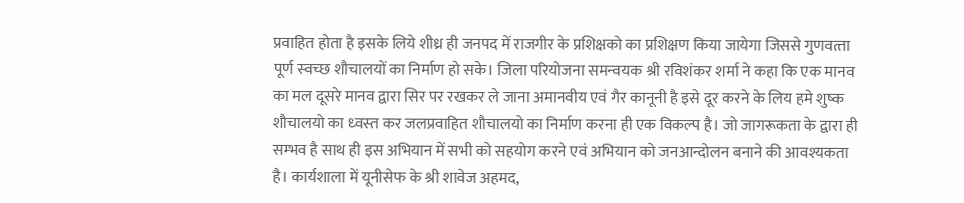प्रवाहित होता है इसके लिये शीध्र ही जनपद में राजगीर के प्रशि‍क्षको का प्रशिक्षण किया जायेगा जिससे गुणवत्‍ता पूर्ण स्‍वच्‍छ शौचालयों का निर्माण हो सके। जिला परियोजना समन्‍वयक श्री रविशंकर शर्मा ने कहा कि एक मानव का मल दूसरे मानव द्वारा सिर पर रखकर ले जाना अमानवीय एवं गैर कानूनी है इसे दूर करने के लिय हमे शुष्‍क शौचालयो का ध्‍वस्‍त कर जलप्रवाहित शौचालयो का निर्माण करना ही एक विकल्‍प है। जो जागरूकता के द्वारा ही सम्‍भव है साथ ही इस अभियान में सभी को सहयोग करने एवं अभियान को जनआन्‍दोलन बनाने की आवश्‍यकता है। कार्यशाला में यूनीसेफ के श्री शावेज अहमद,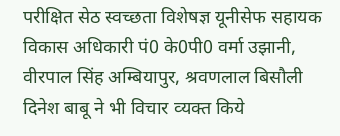परीक्षित सेठ स्‍वच्‍छता विशेषज्ञ यूनीसेफ सहायक विकास अधिकारी पं0 के0पी0 वर्मा उझानी, वीरपाल सिंह अम्बियापुर, श्रवणलाल बिसौली दिनेश बाबू ने भी विचार व्‍यक्‍त किये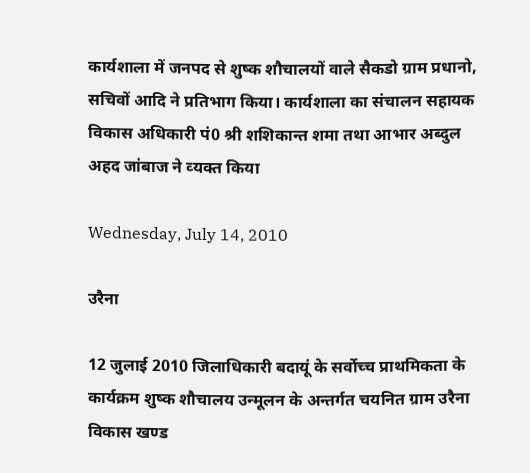कार्यशाला में जनपद से शुष्‍क शौचालयों वाले सैकडो ग्राम प्रधानो, सचिवों आदि ने प्र‍तिभाग किया। कार्यशाला का संचालन सहायक विकास अधिकारी पं0 श्री शशिकान्‍त शमा तथा आभार अब्‍दुल अहद जांबाज ने व्‍यक्‍त किया

Wednesday, July 14, 2010

उरैना

12 जुलाई 2010 जिलाधिकारी बदायूं के सर्वोच्‍च प्राथमिकता के कार्यक्रम शुष्‍क शौचालय उन्‍मूलन के अन्‍तर्गत चयनित ग्राम उरैना विकास खण्‍ड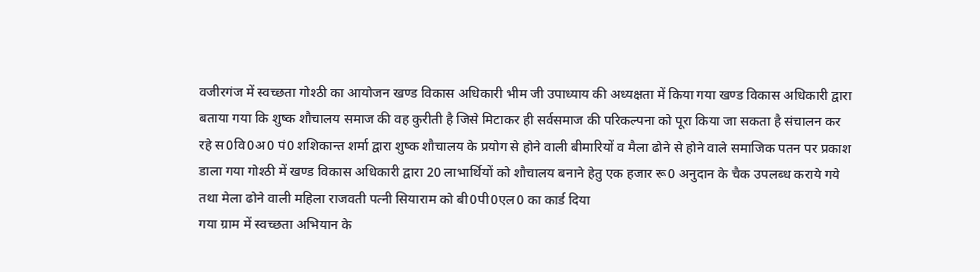वजीरगंज में स्‍वच्‍छता गोश्ठी का आयोजन खण्‍ड विकास अधिकारी भीम जी उपाध्‍याय की अध्‍यक्षता में किया गया खण्‍ड विकास अधिकारी द्वारा
बताया गया कि शुष्‍क शौचालय समाज की वह कुरीती है जिसे मिटाकर ही सर्वसमाज की परिकल्‍पना को पूरा किया जा सकता है संचालन कर रहे स0वि0अ0 पं0 शशिकान्‍त शर्मा द्वारा शुष्‍क शौचालय के प्रयोग से होने वाली बीमारियों व मैला ढोने से होने वाले समाजिक पतन पर प्रकाश डाला गया गोश्‍ठी में खण्‍ड विकास अधिकारी द्वारा 20 लाभार्थियों को शौचालय बनाने हेतु एक हजार रू0 अनुदान के चैक उपलब्‍ध कराये गये तथा मेला ढोने वाली महिला राजवती पत्‍नी सियाराम को बी0पी0एल0 का कार्ड दिया
गया ग्राम में स्‍वच्‍छता अभियान के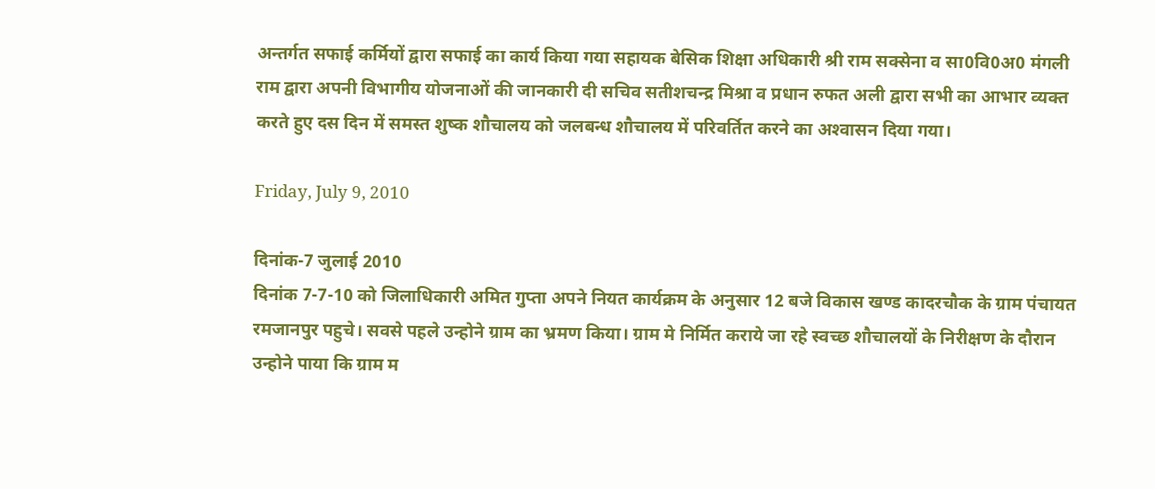अन्‍तर्गत सफाई कर्मियों द्वारा सफाई का कार्य किया गया सहायक बेसिक शिक्षा अधिकारी श्री राम सक्‍सेना व सा0वि0अ0 मंगली राम द्वारा अपनी विभागीय योजनाओं की जानकारी दी सचिव सतीशचन्‍द्र मिश्रा व प्रधान रुफत अली द्वारा सभी का आभार व्‍यक्‍त करते हुए दस दिन में समस्‍त शुष्‍क शौचालय को जलबन्‍ध शौचालय में परिवर्तित करने का अश्‍वासन दिया गया।

Friday, July 9, 2010

दिनांक-7 जुलाई 2010
दिनांक 7-7-10 को जिलाधिकारी अमित गुप्‍ता अपने नियत कार्यक्रम के अनुसार 12 बजे विकास खण्‍ड कादरचौक के ग्राम पंचायत रमजानपुर पहुचे। सवसे पहले उन्‍होने ग्राम का भ्रमण किया। ग्राम मे निर्मित कराये जा रहे स्‍वच्‍छ शौचालयों के निरीक्षण के दौरान उन्‍होने पाया कि ग्राम म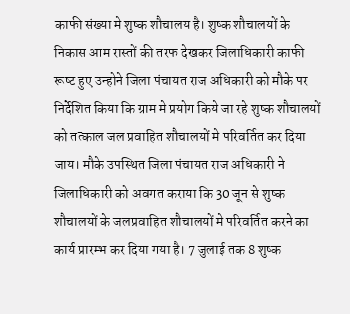काफी संख्‍या मे शुष्‍क शौचालय है। शुष्‍क शौचालयों के निकास आम रास्‍तों की तरफ देखकर जिलाधिकारी काफी रूष्‍ट हुए उन्‍होने जिला पंचायत राज अधिकारी को मौके पर निर्देशित किया कि ‍ग्राम मे प्रयोग किये जा रहे शुष्‍क शौचालयों को तत्‍क‍ाल जल प्रवाहित शौचालयों मे परिवर्तित कर दिया जाय। मौके उपस्थित जिला पंचायत राज अधिकारी ने जिलाधिकारी को अवगत कराया कि 30 जून से शुष्‍क शौचालयों के जलप्रवाहित शौचालयों मे परिवर्तित करने का कार्य प्रारम्‍भ कर दिया गया है। 7 जुलाई तक 8 शुष्‍क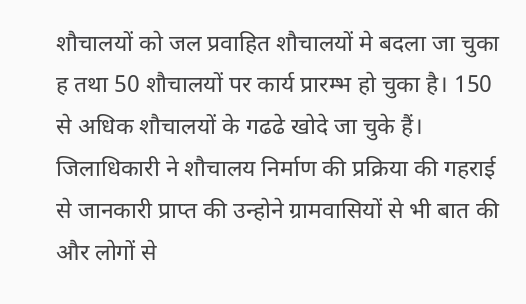शौचालयों को जल प्रवाहित शौचालयों मे बदला जा चुका ह तथा 50 शौचालयों पर कार्य प्रारम्‍भ हो चुका है। 150 से अधिक शौचालयों के गढढे खोदे जा चुके हैं। जिलाधिकारी ने शौचालय निर्माण की प्रक्रिया की गहराई से जानकारी प्राप्‍त की उन्‍होने ग्रामवासियों से भी बात की और लोगों से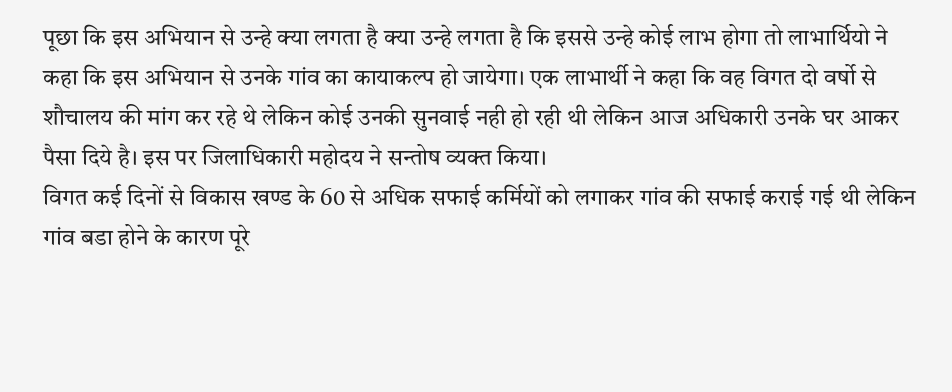पूछा कि इस अभियान से उन्‍हे क्‍या लगता है क्‍या उन्‍हे लगता है कि इससे उन्‍हे कोई लाभ होगा तो लाभार्थियो ने कहा कि इस अभियान से उनके गांव का कायाकल्‍प हो जायेगा। एक लाभार्थी ने कहा कि वह विगत दो वर्षो से शौचालय की मांग कर रहे थे लेकिन कोई उनकी सुनवाई नही हो रही थी लेकिन आज अधिकारी उनके घर आकर पैसा दिये है। इस पर जिलाधिकारी महोदय ने सन्‍तोष व्‍यक्‍त किया।
विगत कई दिनों से विकास खण्‍ड के 60 से अधिक सफाई कर्मियों को लगाकर गांव की सफाई कराई गई थी लेकिन गांव बडा होने के कारण पूरे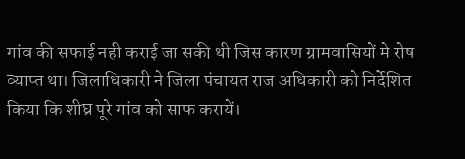गांव की सफाई नही कराई जा सकी थी जिस कारण ग्रामवासियों मे रोष व्‍याप्‍त था। जिलाधिकारी ने जिला पंचायत राज अधिकारी को निर्देशित किया कि शीघ्र पूरे गांव को साफ करायें।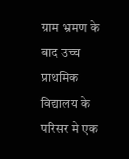ग्राम भ्रमण के बाद उच्‍च प्राथमिक विद्यालय के परिसर मे एक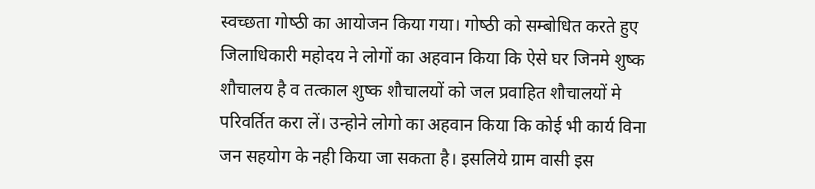स्‍वच्‍छता गोष्‍ठी का आयोजन किया गया। गोष्‍ठी को सम्‍बोधित करते हुए जिलाधिकारी महोदय ने लोगों का अहवान किया कि ऐसे घर जिनमे शुष्‍क शौचालय है व तत्‍काल शुष्‍क शौचालयों को जल प्रवाहित शौचालयों मे परिवर्तित करा लें। उन्‍होने लोगो का अहवान किया कि कोई भी कार्य विना जन सहयोग के नही किया जा सकता है। इसलिये ग्राम वासी इस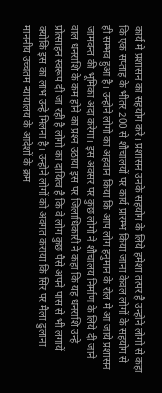कार्य मे प्रशासन का सहयोग करे। प्रशासन उनके सहयोग के लिये हमेशा तत्‍पर है उन्‍होने लोगो से कहा कि एक सप्‍ताह के भीतर 200 से शौचालयों पर कार्य प्रारम्‍भ किया जाना केवल लोगों के सहयोग से ही सम्‍भव हुआ है। उन्‍होने लोगो का अहवान किया कि आप लोग हनुमान के रोल मे आ जाये प्रशासन जामवन्‍त की भूमिका अदा करेगा। इस अवसर पर कुछ लोगो ने शौचालय निर्माण के लिये दी जाने वाल धनराशि के कम होने का प्रश्‍न उठाया इस पर जिलाधिकारी ने कहा कि यह धनराशि उन्‍हे प्रोत्‍साहन स्‍वरूप दी जा रही है लोगो का दायित्‍व है कि वे लोग कुछ पैसे अपने पास से भी लगायें क्‍योकि इस का लाभ उन्‍हे मिलना है। उन्‍होने लोगों को अवगत कराया कि सिर पर मैला ढुलाना माननीय उच्‍चतम न्‍यायालय के आदेशों के क्रम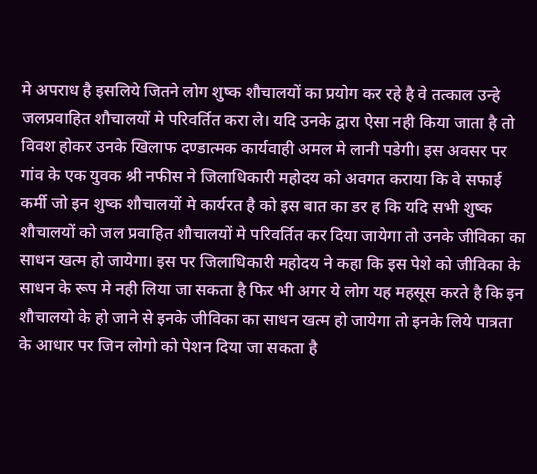मे अपराध है इसलिये जितने लोग शुष्‍क शौचालयों का प्रयोग कर रहे है वे तत्‍काल उन्‍हे जलप्रवाहित शौचालयों मे परिवर्तित करा ले। यदि उनके द्वारा ऐसा नही किया जाता है तो विवश होकर उनके खिलाफ दण्‍डात्‍मक कार्यवाही अमल मे लानी पडेगी। इस अवसर पर गांव के एक युवक श्री नफीस ने जिलाधिकारी महोदय को अवगत कराया कि वे सफाई कर्मी जो इन शुष्‍क शौचालयों मे कार्यरत है को इस बात का डर ह कि यदि सभी शुष्‍क शौचालयों को जल प्रवाहित शौचालयों मे परिवर्तित कर दिया जायेगा तो उनके जीविका का साधन खत्‍म हो जायेगा। इस पर जिलाधिकारी महोदय ने कहा कि इस पेशे को जीविका के साधन के रूप मे नही लिया जा सकता है फिर भी अगर ये लोग यह महसूस करते है कि इन शौचालयो के हो जाने से इनके जीविका का साधन खत्‍म हो जायेगा तो इनके लिये पात्रता के आधार पर जिन लोगो को पेशन दिया जा सकता है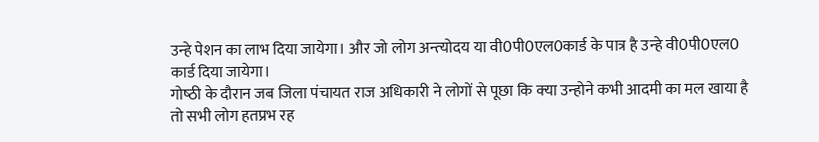उन्‍हे पेशन का लाभ दिया जायेगा। और जो लोग अन्‍त्‍योदय या वी0पी0एल0कार्ड के पात्र है उन्‍हे वी0पी0एल0 कार्ड दिया जायेगा।
गोष्‍ठी के दौरान जब जिला पंचायत राज अधिकारी ने लोगों से पूछा कि क्‍या उन्‍होने कभी आदमी का मल खाया है तो सभी लोग हतप्रभ रह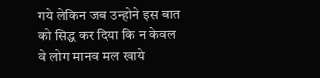गये लेकिन जब उन्‍होने इस बात को सिद्ध कर दिया कि न केवल वे लोग मानव मल खाये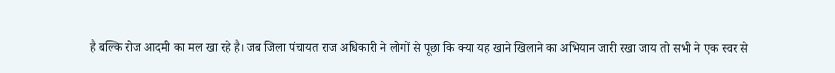है बल्कि रोज आदमी का मल खा रहे है। जब जिला पंचायत राज अधिकारी ने लोगों से पूछा कि क्‍या यह खाने खिलाने का अभियान जारी रखा जाय तो सभी ने एक स्‍वर से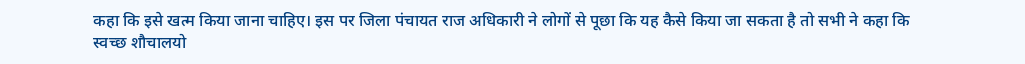कहा कि इसे खत्‍म किया जाना चाहिए। इस पर जिला पंचायत राज अधिकारी ने लोगों से पूछा कि यह कैसे किया जा सकता है तो सभी ने कहा कि स्‍वच्‍छ शौचालयो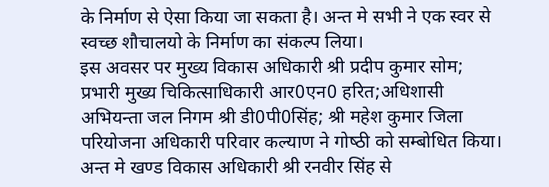के निर्माण से ऐसा किया जा सकता है। अन्‍त मे सभी ने एक स्‍वर से स्‍वच्‍छ शौचालयो के निर्माण का संकल्‍प लिया।
इस अवसर पर मुख्‍य विकास अधिकारी श्री प्रदीप कुमार सोम; प्रभारी मुख्‍य चिकित्‍साधिकारी आर0एन0 हरित;अधिशासी अभियन्‍ता जल निगम श्री डी0पी0सिंह; श्री महेश कुमार जिला परियोजना अधिकारी परिवार कल्‍याण ने गोष्‍ठी को सम्‍बोधित किया। अन्‍त मे खण्‍ड विकास अधिकारी श्री रनवीर सिंह से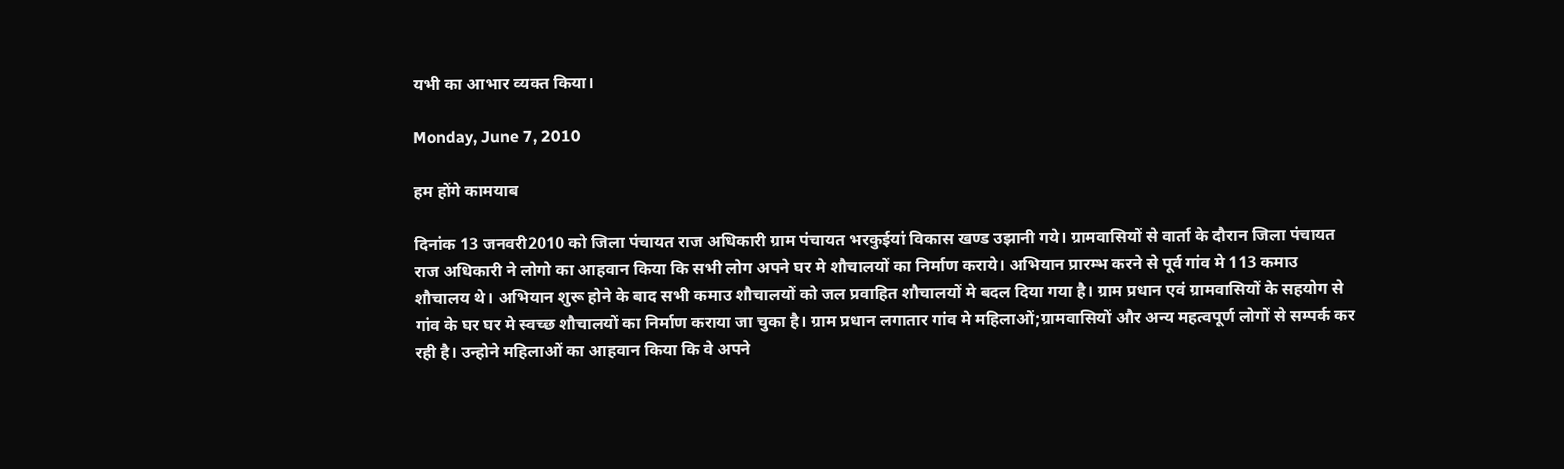यभी का आभार व्‍यक्‍त किया।

Monday, June 7, 2010

हम होंगे कामयाब

दिनांक 13 जनवरी2010 को जिला पंचायत राज अधिकारी ग्राम पंचायत भरकुईयां विकास खण्‍ड उझानी गये। ग्रामवासियों से वार्ता के दौरान जिला पंचायत राज अधिकारी ने लोगो का आहवान किया कि सभी लोग अपने घर मे शौचालयों का निर्माण कराये। अभियान प्रारम्‍भ करने से पूर्व गांव मे 113 कमाउ शौचालय थे। अभियान शुरू होने के बाद सभी कमाउ शौचालयों को जल प्रवाहित शौचालयों मे बदल दिया गया है। ग्राम प्रधान एवं ग्रामवासियों के सहयोग से गांव के घर घर मे स्‍वच्‍छ शौचालयों का निर्माण कराया जा चुका है। ग्राम प्रधान लगातार गांव मे महिलाओं;ग्रामवासियों और अन्‍य महत्‍वपूर्ण लोगों से सम्‍पर्क कर रही है। उन्‍होने महिलाओं का आहवान किया कि वे अपने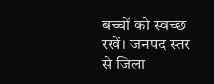बच्‍चों को स्‍वच्‍छ रखें। जनपद स्‍तर से जिला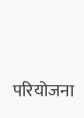परियोजना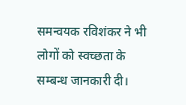समन्‍वयक रविशंकर ने भी लोगों को स्‍वच्‍छता के सम्‍बन्‍ध जानकारी दी।